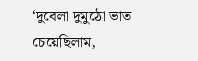‘দুবেলা দুমুঠো ভাত চেয়েছিলাম,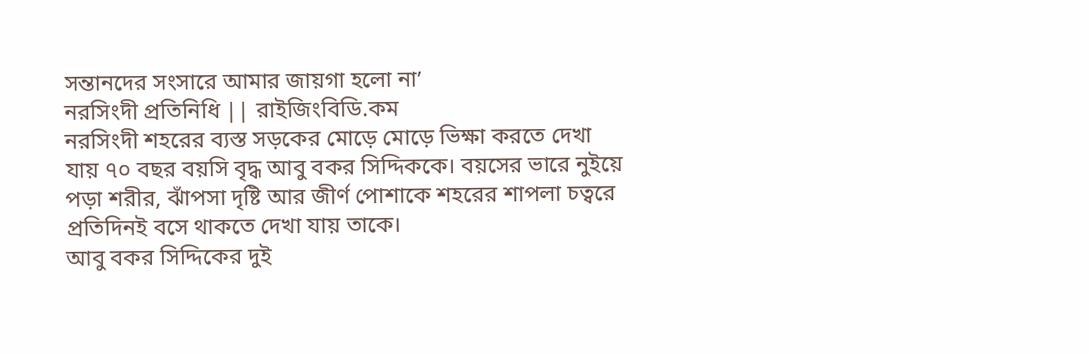সন্তানদের সংসারে আমার জায়গা হলো না’
নরসিংদী প্রতিনিধি || রাইজিংবিডি.কম
নরসিংদী শহরের ব্যস্ত সড়কের মোড়ে মোড়ে ভিক্ষা করতে দেখা যায় ৭০ বছর বয়সি বৃদ্ধ আবু বকর সিদ্দিককে। বয়সের ভারে নুইয়ে পড়া শরীর, ঝাঁপসা দৃষ্টি আর জীর্ণ পোশাকে শহরের শাপলা চত্বরে প্রতিদিনই বসে থাকতে দেখা যায় তাকে।
আবু বকর সিদ্দিকের দুই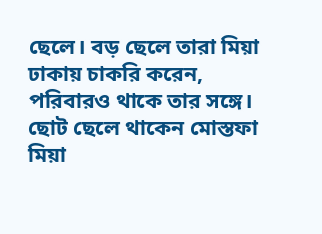ছেলে। বড় ছেলে তারা মিয়া ঢাকায় চাকরি করেন, পরিবারও থাকে তার সঙ্গে। ছোট ছেলে থাকেন মোস্তফা মিয়া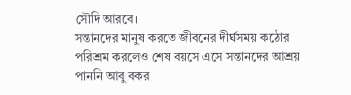সৌদি আরবে।
সন্তানদের মানুষ করতে জীবনের দীর্ঘসময় কঠোর পরিশ্রম করলেও শেষ বয়সে এসে সন্তানদের আশ্রয় পাননি আবু বকর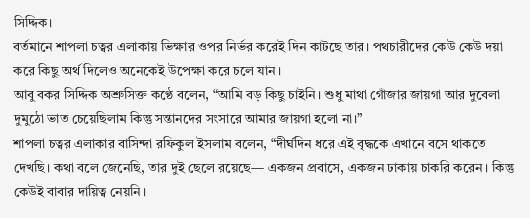সিদ্দিক।
বর্তমানে শাপলা চত্বর এলাকায় ভিক্ষার ওপর নির্ভর করেই দিন কাটছে তার। পথচারীদের কেউ কেউ দয়া করে কিছু অর্থ দিলেও অনেকেই উপেক্ষা করে চলে যান।
আবু বকর সিদ্দিক অশ্রুসিক্ত কণ্ঠে বলেন, “আমি বড় কিছু চাইনি। শুধু মাথা গোঁজার জায়গা আর দুবেলা দুমুঠো ভাত চেয়েছিলাম কিন্তু সন্তানদের সংসারে আমার জায়গা হলো না।”
শাপলা চত্বর এলাকার বাসিন্দা রফিকুল ইসলাম বলেন, “দীর্ঘদিন ধরে এই বৃদ্ধকে এখানে বসে থাকতে দেখছি। কথা বলে জেনেছি, তার দুই ছেলে রয়েছে— একজন প্রবাসে, একজন ঢাকায় চাকরি করেন। কিন্তু কেউই বাবার দায়িত্ব নেয়নি।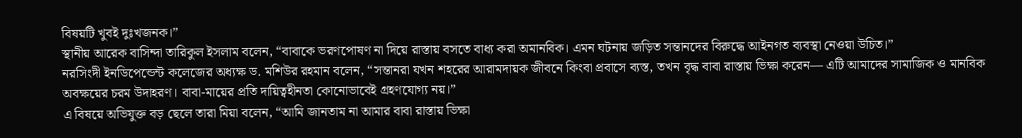বিষয়টি খুবই দুঃখজনক।”
স্থানীয় আরেক বাসিন্দা তারিকুল ইসলাম বলেন, “বাবাকে ভরণপোষণ না দিয়ে রাস্তায় বসতে বাধ্য করা অমানবিক। এমন ঘটনায় জড়িত সন্তানদের বিরুদ্ধে আইনগত ব্যবস্থা নেওয়া উচিত।”
নরসিংদী ইনডিপেন্ডেন্ট কলেজের অধ্যক্ষ ড. মশিউর রহমান বলেন, “সন্তানরা যখন শহরের আরামদায়ক জীবনে কিংবা প্রবাসে ব্যস্ত, তখন বৃদ্ধ বাবা রাস্তায় ভিক্ষা করেন— এটি আমাদের সামাজিক ও মানবিক অবক্ষয়ের চরম উদাহরণ। বাবা-মায়ের প্রতি দায়িত্বহীনতা কোনোভাবেই গ্রহণযোগ্য নয়।”
এ বিষয়ে অভিযুক্ত বড় ছেলে তারা মিয়া বলেন, “আমি জানতাম না আমার বাবা রাস্তায় ভিক্ষা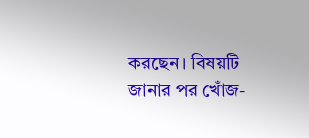করছেন। বিষয়টি জানার পর খোঁজ-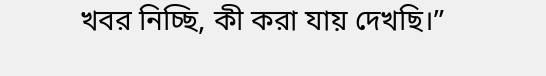খবর নিচ্ছি, কী করা যায় দেখছি।”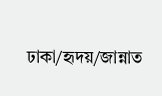ঢাকা/হৃদয়/জান্নাত